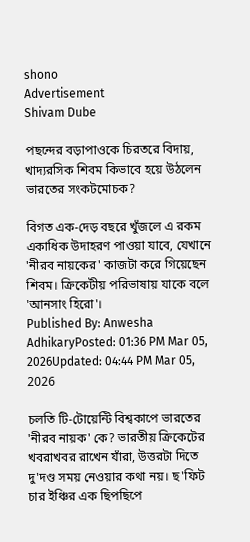shono
Advertisement
Shivam Dube

পছন্দের বড়াপাওকে চিরতরে বিদায়, খাদ্যরসিক শিবম কিভাবে হয়ে উঠলেন ভারতের সংকটমোচক?

বিগত এক-দেড় বছরে খুঁজলে এ রকম একাধিক উদাহরণ পাওয়া যাবে, যেখানে 'নীরব নায়কের' কাজটা করে গিয়েছেন শিবম। ক্রিকেটীয় পরিভাষায় যাকে বলে 'আনসাং হিরো'।
Published By: Anwesha AdhikaryPosted: 01:36 PM Mar 05, 2026Updated: 04:44 PM Mar 05, 2026

চলতি টি-টোয়েন্টি বিশ্বকাপে ভারতের 'নীরব নায়ক' কে? ভারতীয় ক্রিকেটের খবরাখবর রাখেন যাঁরা, উত্তরটা দিতে দু'দণ্ড সময় নেওয়ার কথা নয়। ছ'ফিট চার ইঞ্চির এক ছিপছিপে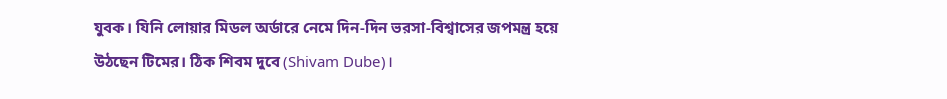যুবক। যিনি লোয়ার মিডল অর্ডারে নেমে দিন-দিন ভরসা-বিশ্বাসের জপমন্ত্র হয়ে উঠছেন টিমের। ঠিক শিবম দুবে (Shivam Dube)।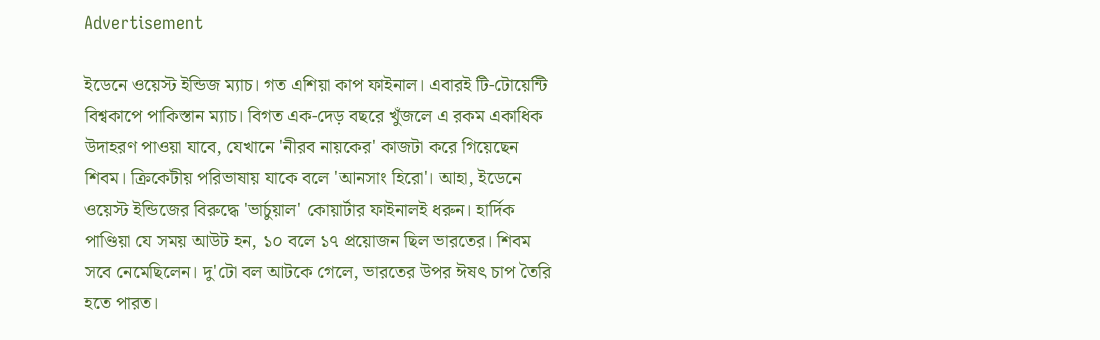Advertisement

ইডেনে ওয়েস্ট ইন্ডিজ ম্যাচ। গত এশিয়া কাপ ফাইনাল। এবারই টি-টোয়েন্টি বিশ্বকাপে পাকিস্তান ম্যাচ। বিগত এক-দেড় বছরে খুঁজলে এ রকম একাধিক উদাহরণ পাওয়া যাবে, যেখানে 'নীরব নায়কের' কাজটা করে গিয়েছেন শিবম। ক্রিকেটীয় পরিভাষায় যাকে বলে 'আনসাং হিরো'। আহা, ইডেনে ওয়েস্ট ইন্ডিজের বিরুদ্ধে 'ভার্চুয়াল' কোয়ার্টার ফাইনালই ধরুন। হার্দিক পাণ্ডিয়া যে সময় আউট হন, ১০ বলে ১৭ প্রয়োজন ছিল ভারতের। শিবম সবে নেমেছিলেন। দু'টো বল আটকে গেলে, ভারতের উপর ঈষৎ চাপ তৈরি হতে পারত।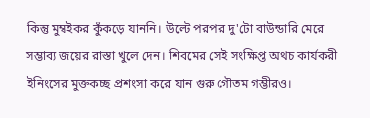কিন্তু মুম্বইকর কুঁকড়ে যাননি। উল্টে পরপর দু'টো বাউন্ডারি মেরে সম্ভাব্য জয়ের রাস্তা খুলে দেন। শিবমের সেই সংক্ষিপ্ত অথচ কার্যকরী ইনিংসের মুক্তকচ্ছ প্রশংসা করে যান গুরু গৌতম গম্ভীরও।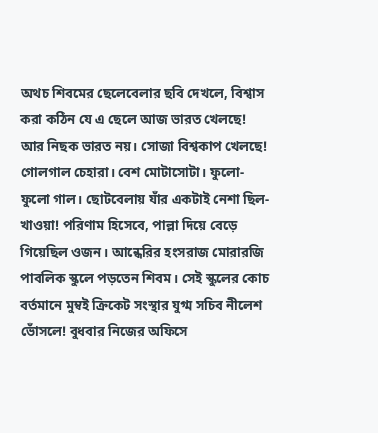অথচ শিবমের ছেলেবেলার ছবি দেখলে, বিশ্বাস করা কঠিন যে এ ছেলে আজ ভারত খেলছে! আর নিছক ভারত নয়। সোজা বিশ্বকাপ খেলছে! গোলগাল চেহারা। বেশ মোটাসোটা। ফুলো-ফুলো গাল। ছোটবেলায় যাঁর একটাই নেশা ছিল-খাওয়া! পরিণাম হিসেবে, পাল্লা দিয়ে বেড়ে গিয়েছিল ওজন। আন্ধেরির হংসরাজ মোরারজি পাবলিক স্কুলে পড়তেন শিবম। সেই স্কুলের কোচ বর্তমানে মুম্বই ক্রিকেট সংস্থার যুগ্ম সচিব নীলেশ ভোঁসলে! বুধবার নিজের অফিসে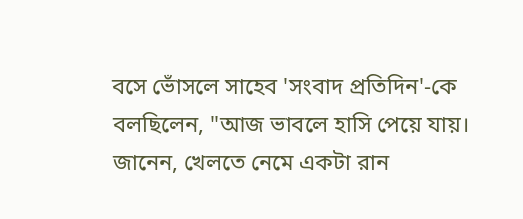বসে ভোঁসলে সাহেব 'সংবাদ প্রতিদিন'-কে বলছিলেন, "আজ ভাবলে হাসি পেয়ে যায়। জানেন, খেলতে নেমে একটা রান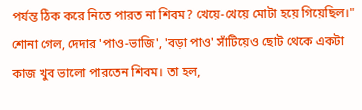পর্যন্ত ঠিক করে নিতে পারত না শিবম? খেয়ে-খেয়ে মোটা হয়ে গিয়েছিল।" শোনা গেল, দেদার 'পাও-ভাজি', 'বড়া পাও' সাঁটিয়েও ছোট থেকে একটা কাজ খুব ভালো পারতেন শিবম। তা হল,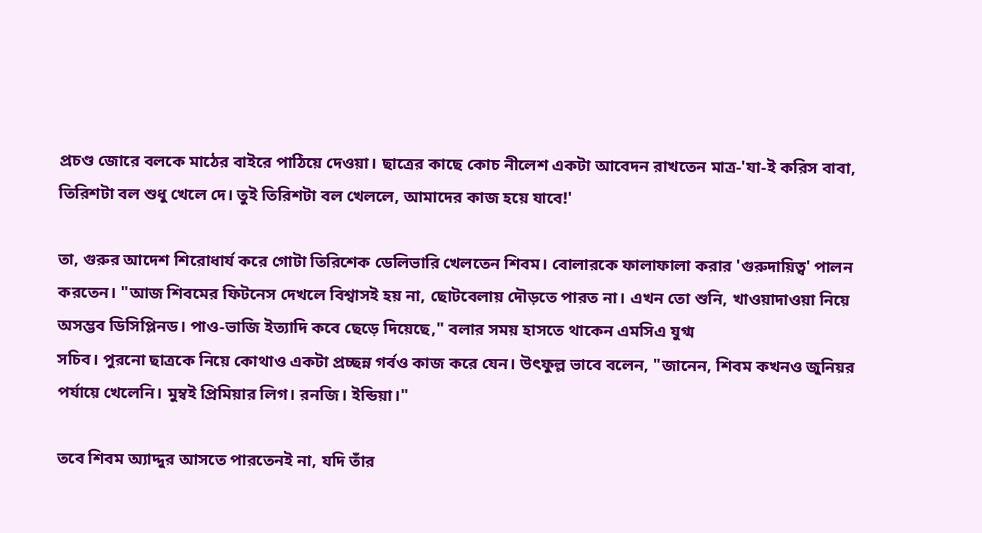প্রচণ্ড জোরে বলকে মাঠের বাইরে পাঠিয়ে দেওয়া। ছাত্রের কাছে কোচ নীলেশ একটা আবেদন রাখতেন মাত্র-'যা-ই করিস বাবা, তিরিশটা বল শুধু খেলে দে। তুই তিরিশটা বল খেললে, আমাদের কাজ হয়ে যাবে!'

তা, গুরুর আদেশ শিরোধার্য করে গোটা তিরিশেক ডেলিভারি খেলতেন শিবম। বোলারকে ফালাফালা করার 'গুরুদায়িত্ব' পালন করতেন। "আজ শিবমের ফিটনেস দেখলে বিশ্বাসই হয় না, ছোটবেলায় দৌড়তে পারত না। এখন তো শুনি, খাওয়াদাওয়া নিয়ে অসম্ভব ডিসিপ্লিনড। পাও-ভাজি ইত্যাদি কবে ছেড়ে দিয়েছে," বলার সময় হাসতে থাকেন এমসিএ যুগ্ম
সচিব। পুরনো ছাত্রকে নিয়ে কোথাও একটা প্রচ্ছন্ন গর্বও কাজ করে যেন। উৎফুল্ল ভাবে বলেন, "জানেন, শিবম কখনও জুনিয়র পর্যায়ে খেলেনি। মুম্বই প্রিমিয়ার লিগ। রনজি। ইন্ডিয়া।"

তবে শিবম অ্যাদ্দুর আসতে পারতেনই না, যদি তাঁর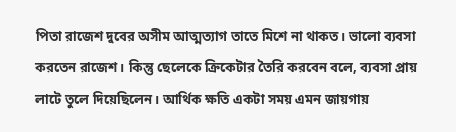পিতা রাজেশ দুবের অসীম আত্মত্যাগ তাতে মিশে না থাকত। ভালো ব্যবসা করতেন রাজেশ। কিন্তু ছেলেকে ক্রিকেটার তৈরি করবেন বলে, ব্যবসা প্রায় লাটে তুলে দিয়েছিলেন। আর্থিক ক্ষতি একটা সময় এমন জায়গায়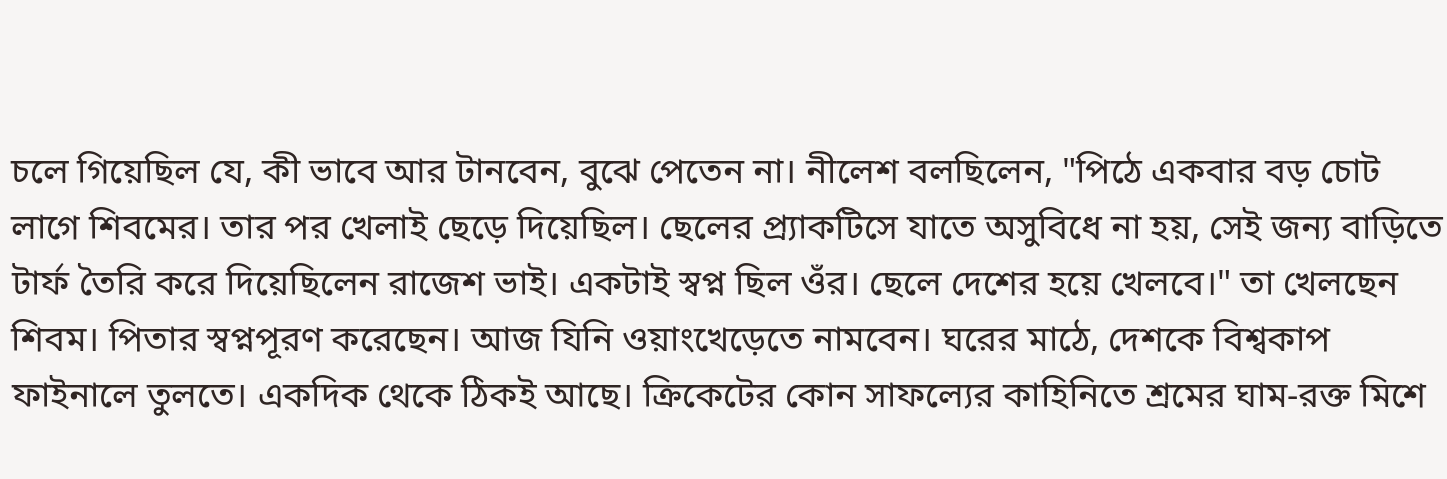চলে গিয়েছিল যে, কী ভাবে আর টানবেন, বুঝে পেতেন না। নীলেশ বলছিলেন, "পিঠে একবার বড় চোট লাগে শিবমের। তার পর খেলাই ছেড়ে দিয়েছিল। ছেলের প্র্যাকটিসে যাতে অসুবিধে না হয়, সেই জন্য বাড়িতে টার্ফ তৈরি করে দিয়েছিলেন রাজেশ ভাই। একটাই স্বপ্ন ছিল ওঁর। ছেলে দেশের হয়ে খেলবে।" তা খেলছেন শিবম। পিতার স্বপ্নপূরণ করেছেন। আজ যিনি ওয়াংখেড়েতে নামবেন। ঘরের মাঠে, দেশকে বিশ্বকাপ ফাইনালে তুলতে। একদিক থেকে ঠিকই আছে। ক্রিকেটের কোন সাফল্যের কাহিনিতে শ্রমের ঘাম-রক্ত মিশে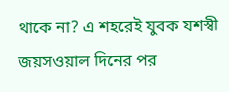থাকে না? এ শহরেই যুবক যশস্বী জয়সওয়াল দিনের পর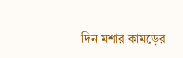দিন মশার কামড়ের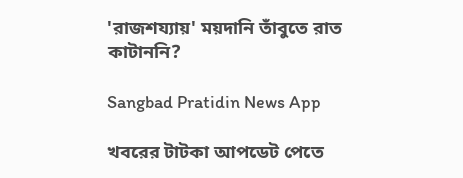'রাজশয্যায়' ময়দানি তাঁবুতে রাত কাটাননি?

Sangbad Pratidin News App

খবরের টাটকা আপডেট পেতে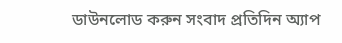ডাউনলোড করুন সংবাদ প্রতিদিন অ্যাপ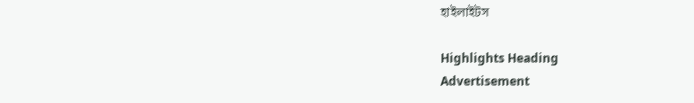হাইলাইটস

Highlights Heading
Advertisement